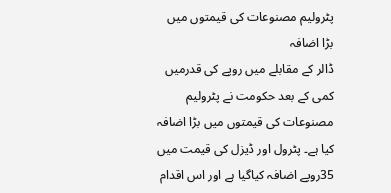پٹرولیم مصنوعات کی قیمتوں میں بڑا اضافہ
ڈالر کے مقابلے میں روپے کی قدرمیں کمی کے بعد حکومت نے پٹرولیم مصنوعات کی قیمتوں میں بڑا اضافہ کیا ہے۔ پٹرول اور ڈیزل کی قیمت میں 35روپے اضافہ کیاگیا ہے اور اس اقدام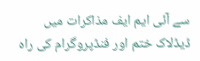سے آئی ایم ایف مذاکرات میں ڈیڈلاک ختم اور فنڈپروگرام کی راہ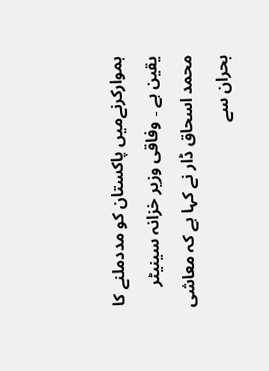ہموارکرنےمیں پاکستان کو مددملنے کا یقین ہے ۔ وفاقی وزیر خزانہ سینیٹر محمد اسحاق ڈار نے کہا ہے کہ معاشی بحران سے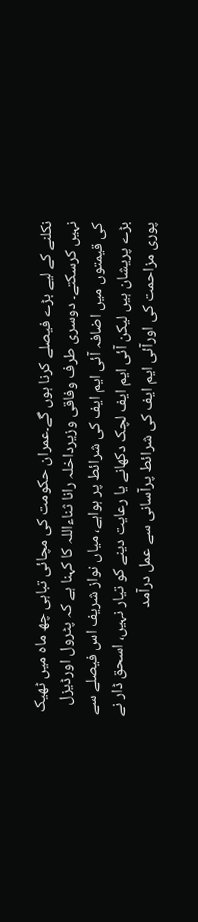نکلنے کے لیے بڑے فیصلے کرنا ہوں گے۔عمران حکومت کی مچائی تباہی چھ ماہ میں ٹھیک نہیں کرسکتے۔ دوسری طرف وفاقی وزیرداخلہ رانا ثناءاللہ کا کہنا ہے کہ پٹرول اورڈیزل کی قیمتوں میں اضافہ آئی ایم ایف کی شرائط پر ہواہے، میاں نواز شریف اس فیصلے سے بڑے پریشان ہیں لیکن آئی ایم ایف لچک دکھانے یا رعایت دینے کو تیار نہیں، اسحق ڈار نے پوری مزاحمت کی اورآئی ایم ایف کی شرائط پرآسانی سے عمل درآمد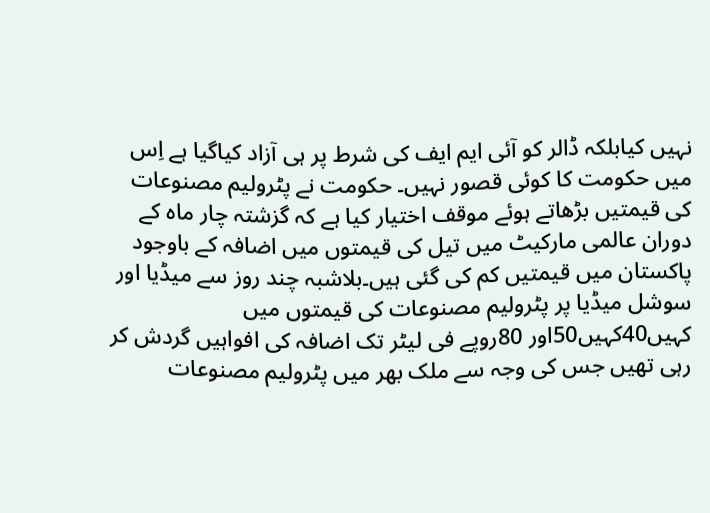نہیں کیابلکہ ڈالر کو آئی ایم ایف کی شرط پر ہی آزاد کیاگیا ہے اِس میں حکومت کا کوئی قصور نہیں۔ حکومت نے پٹرولیم مصنوعات کی قیمتیں بڑھاتے ہوئے موقف اختیار کیا ہے کہ گزشتہ چار ماہ کے دوران عالمی مارکیٹ میں تیل کی قیمتوں میں اضافہ کے باوجود پاکستان میں قیمتیں کم کی گئی ہیں۔بلاشبہ چند روز سے میڈیا اور سوشل میڈیا پر پٹرولیم مصنوعات کی قیمتوں میں کہیں40کہیں50اور 80روپے فی لیٹر تک اضافہ کی افواہیں گردش کر رہی تھیں جس کی وجہ سے ملک بھر میں پٹرولیم مصنوعات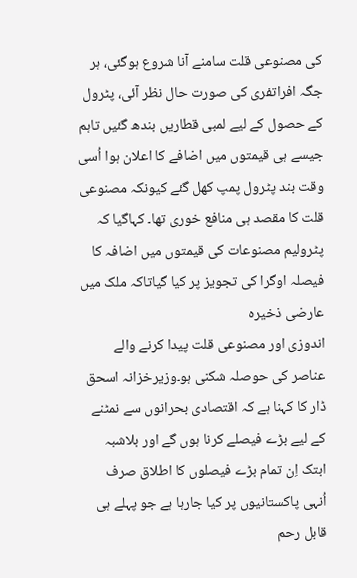کی مصنوعی قلت سامنے آنا شروع ہوگئی، ہر جگہ افراتفری کی صورت حال نظر آئی، پٹرول کے حصول کے لیے لمبی قطاریں بندھ گئیں تاہم جیسے ہی قیمتوں میں اضافے کا اعلان ہوا اُسی وقت بند پٹرول پمپ کھل گئے کیونکہ مصنوعی قلت کا مقصد ہی منافع خوری تھا۔ کہاگیا کہ پٹرولیم مصنوعات کی قیمتوں میں اضافہ کا فیصلہ اوگرا کی تجویز پر کیا گیاتاکہ ملک میں عارضی ذخیرہ
اندوزی اور مصنوعی قلت پیدا کرنے والے عناصر کی حوصلہ شکنی ہو۔وزیرخزانہ اسحق ڈار کا کہنا ہے کہ اقتصادی بحرانوں سے نمٹنے کے لیے بڑے فیصلے کرنا ہوں گے اور بلاشبہ ابتک اِن تمام بڑے فیصلوں کا اطلاق صرف اُنہی پاکستانیوں پر کیا جارہا ہے جو پہلے ہی قابل رحم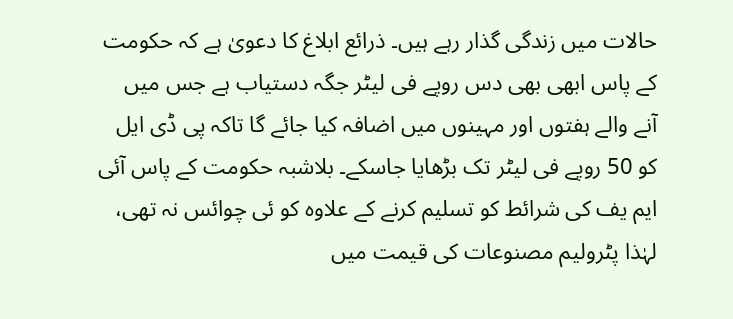حالات میں زندگی گذار رہے ہیں۔ ذرائع ابلاغ کا دعویٰ ہے کہ حکومت کے پاس ابھی بھی دس روپے فی لیٹر جگہ دستیاب ہے جس میں آنے والے ہفتوں اور مہینوں میں اضافہ کیا جائے گا تاکہ پی ڈی ایل کو 50 روپے فی لیٹر تک بڑھایا جاسکے۔ بلاشبہ حکومت کے پاس آئی ایم یف کی شرائط کو تسلیم کرنے کے علاوہ کو ئی چوائس نہ تھی، لہٰذا پٹرولیم مصنوعات کی قیمت میں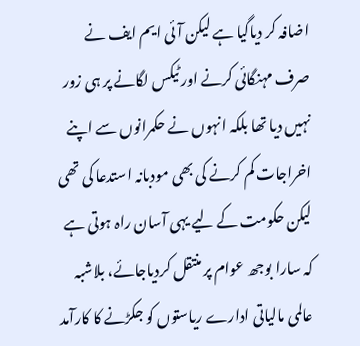اضافہ کر دیاگیا ہے لیکن آئی ایم ایف نے صرف مہنگائی کرنے اور ٹیکس لگانے پر ہی زور نہیں دیا تھا بلکہ انہوں نے حکمرانوں سے اپنے اخراجات کم کرنے کی بھی مودبانہ استدعا کی تھی لیکن حکومت کے لیے یہی آسان راہ ہوتی ہے کہ سارا بوجھ عوام پر منتقل کردیاجائے، بلاشبہ عالمی مالیاتی ادارے ریاستوں کو جکڑنے کا کارآمد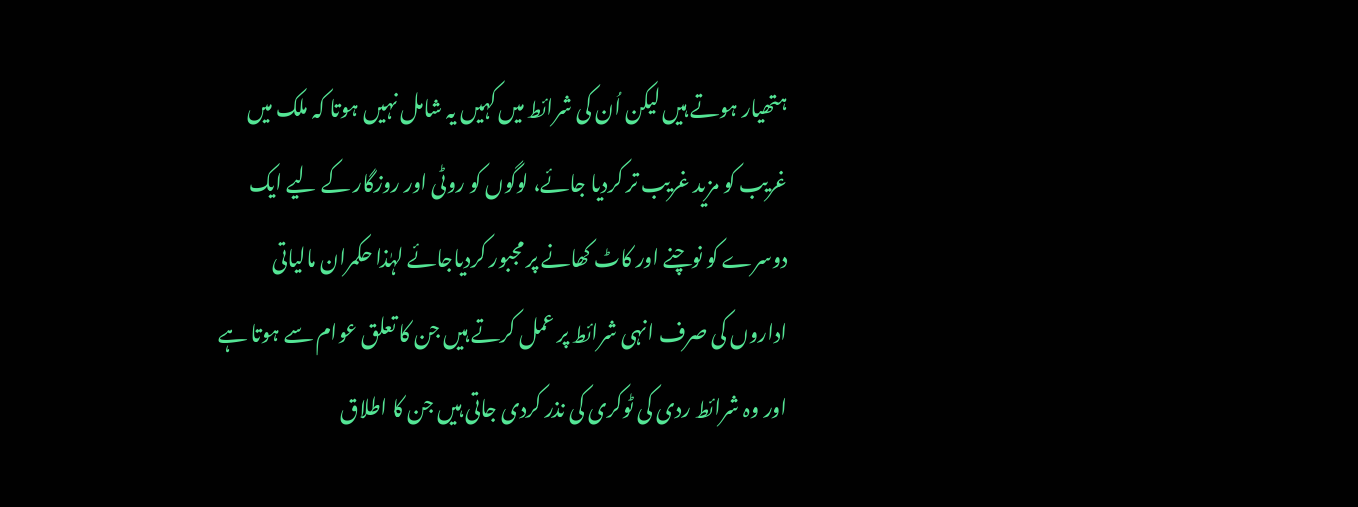ہتھیار ہوتے ہیں لیکن اُن کی شرائط میں کہیں یہ شامل نہیں ہوتا کہ ملک میں غریب کو مزید غریب تر کردیا جائے، لوگوں کو روٹی اور روزگار کے لیے ایک دوسرے کو نوچنے اور کاٹ کھانے پر مجبور کردیاجائے لہٰذا حکمران مالیاتی اداروں کی صرف انہی شرائط پر عمل کرتے ہیں جن کا تعلق عوام سے ہوتا ہے اور وہ شرائط ردی کی ٹوکری کی نذر کردی جاتی ہیں جن کا اطلاق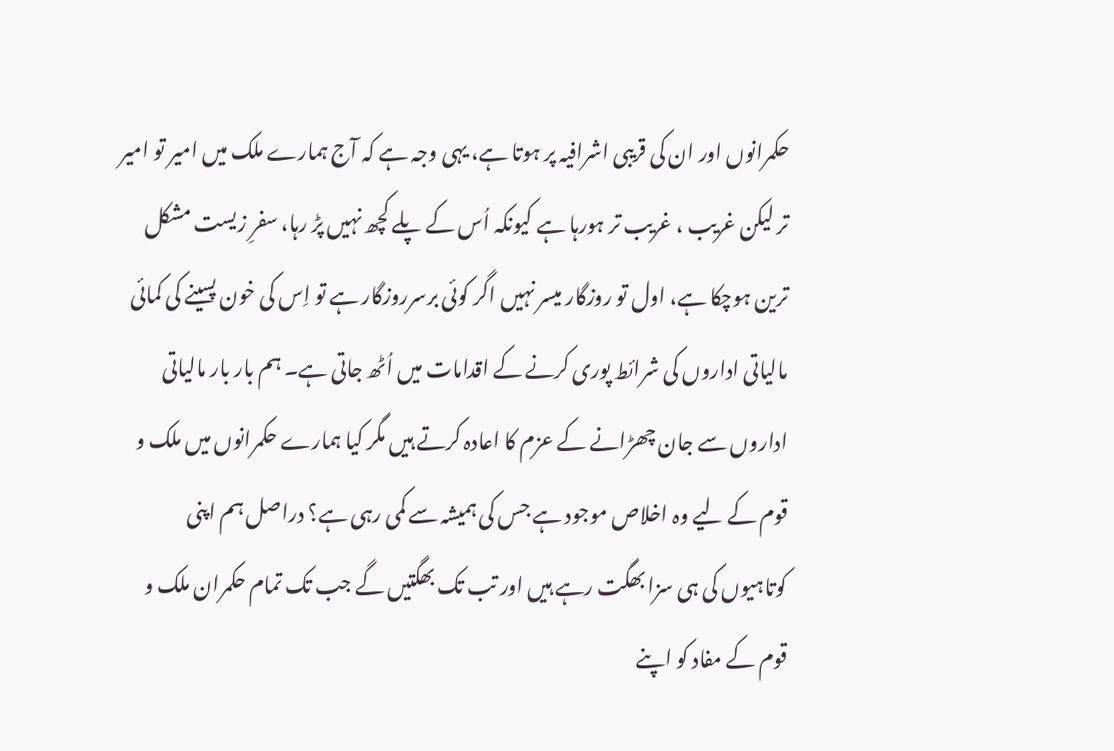حکمرانوں اور ان کی قریبی اشرافیہ پر ہوتا ہے، یہی وجہ ہے کہ آج ہمارے ملک میں امیر تو امیر تر لیکن غریب ، غریب تر ہورہا ہے کیونکہ اُس کے پلے کچھ نہیں پڑ رہا، سفرِ زیست مشکل ترین ہوچکا ہے، اول تو روزگار میسر نہیں اگر کوئی برسرروزگار ہے تو اِس کی خون پسینے کی کمائی مالیاتی اداروں کی شرائط پوری کرنے کے اقدامات میں اُٹھ جاتی ہے۔ ہم بار بار مالیاتی اداروں سے جان چھڑانے کے عزم کا اعادہ کرتے ہیں مگر کیا ہمارے حکمرانوں میں ملک و قوم کے لیے وہ اخلاص موجود ہے جس کی ہمیشہ سے کمی رہی ہے؟ دراصل ہم اپنی کوتاہیوں کی ہی سزا بھگت رہے ہیں اور تب تک بھگتیں گے جب تک تمام حکمران ملک و قوم کے مفاد کو اپنے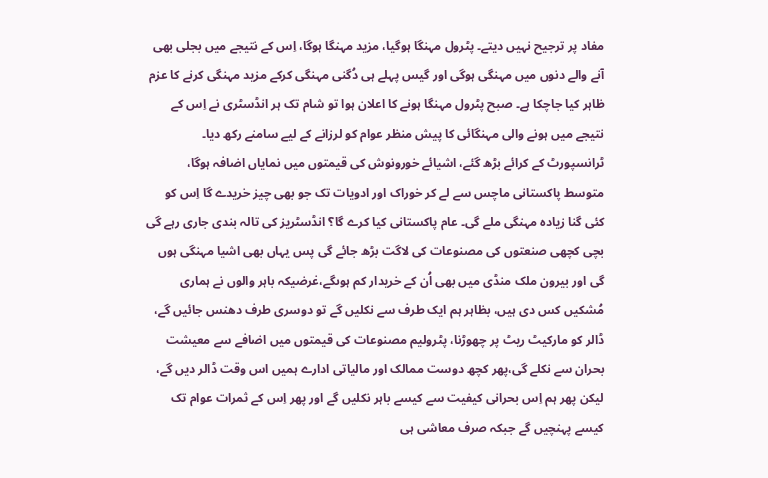مفاد پر ترجیح نہیں دیتے۔ پٹرول مہنگا ہوگیا، مزید مہنگا ہوگا، اِس کے نتیجے میں بجلی بھی آنے والے دنوں میں مہنگی ہوگی اور گیس پہلے ہی دُگنی مہنگی کرکے مزید مہنگی کرنے کا عزم ظاہر کیا جاچکا ہے۔ صبح پٹرول مہنگا ہونے کا اعلان ہوا تو شام تک ہر انڈسٹری نے اِس کے نتیجے میں ہونے والی مہنگائی کا پیش منظر عوام کو لرزانے کے لیے سامنے رکھ دیا۔ ٹرانسپورٹ کے کرائے بڑھ گئے، اشیائے خورونوش کی قیمتوں میں نمایاں اضافہ ہوگا، متوسط پاکستانی ماچس سے لے کر خوراک اور ادویات تک جو بھی چیز خریدے گا اِس کو کئی گنا زیادہ مہنگی ملے گی۔ عام پاکستانی کیا کرے گا؟ انڈسٹریز کی تالہ بندی جاری رہے گی بچی کچھی صنعتوں کی مصنوعات کی لاگت بڑھ جائے گی پس یہاں بھی اشیا مہنگی ہوں گی اور بیرون ملک منڈی میں بھی اُن کے خریدار کم ہوںگے،غرضیکہ باہر والوں نے ہماری مُشکیں کس دی ہیں، بظاہر ہم ایک طرف سے نکلیں گے تو دوسری طرف دھنس جائیں گے، ڈالر کو مارکیٹ ریٹ پر چھوڑنا، پٹرولیم مصنوعات کی قیمتوں میں اضافے سے معیشت بحران سے نکلے گی،پھر کچھ دوست ممالک اور مالیاتی ادارے ہمیں اس وقت ڈالر دیں گے، لیکن پھر ہم اِس بحرانی کیفیت سے کیسے باہر نکلیں گے اور پھر اِس کے ثمرات عوام تک کیسے پہنچیں گے جبکہ صرف معاشی ہی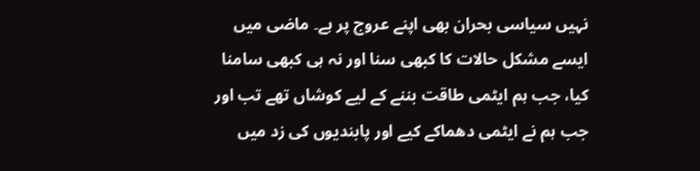نہیں سیاسی بحران بھی اپنے عروج پر ہے۔ ماضی میں ایسے مشکل حالات کا کبھی سنا اور نہ ہی کبھی سامنا کیا، جب ہم ایٹمی طاقت بننے کے لیے کوشاں تھے تب اور جب ہم نے ایٹمی دھماکے کیے اور پابندیوں کی زد میں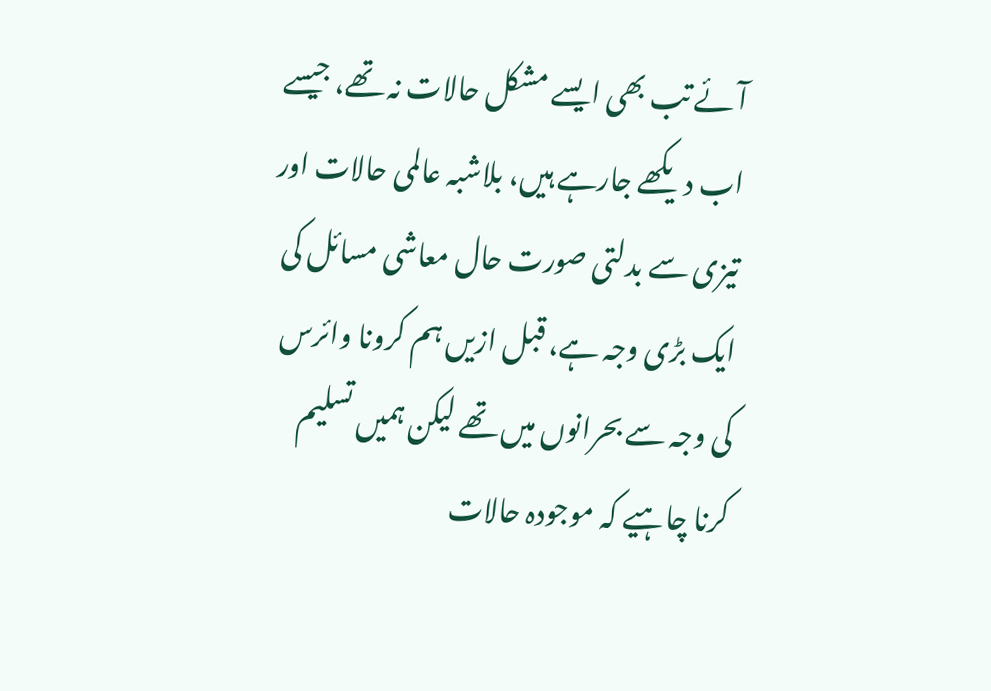آئے تب بھی ایسے مشکل حالات نہ تھے، جیسے اب دیکھے جارہے ہیں، بلاشبہ عالمی حالات اور تیزی سے بدلتی صورت حال معاشی مسائل کی ایک بڑی وجہ ہے، قبل ازیں ہم کرونا وائرس کی وجہ سے بحرانوں میں تھے لیکن ہمیں تسلیم کرنا چاہیے کہ موجودہ حالات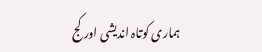ہماری کوتاہ اندیشی اور کج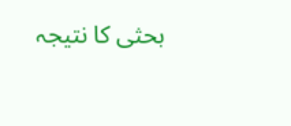بحثی کا نتیجہ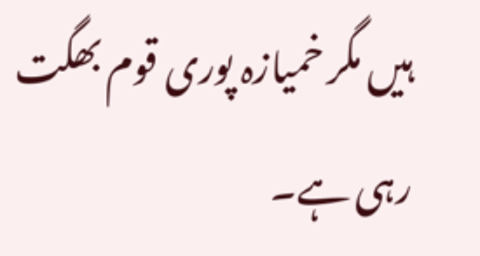ہیں مگر خمیازہ پوری قوم بھگت رہی ہے۔